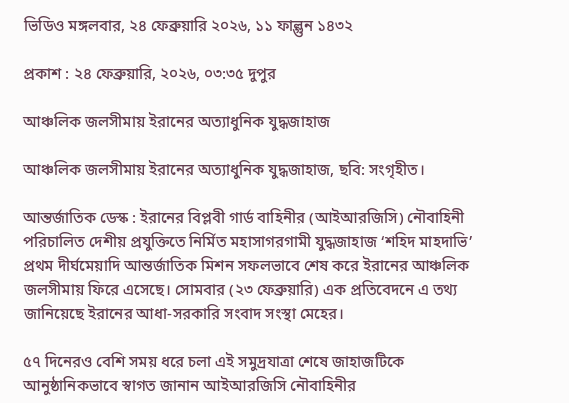ভিডিও মঙ্গলবার, ২৪ ফেব্রুয়ারি ২০২৬, ১১ ফাল্গুন ১৪৩২

প্রকাশ : ২৪ ফেব্রুয়ারি, ২০২৬, ০৩:৩৫ দুপুর

আঞ্চলিক জলসীমায় ইরানের অত্যাধুনিক যুদ্ধজাহাজ

আঞ্চলিক জলসীমায় ইরানের অত্যাধুনিক যুদ্ধজাহাজ, ছবি: সংগৃহীত।

আন্তর্জাতিক ডেস্ক : ইরানের বিপ্লবী গার্ড বাহিনীর (আইআরজিসি) নৌবাহিনী পরিচালিত দেশীয় প্রযুক্তিতে নির্মিত মহাসাগরগামী যুদ্ধজাহাজ ‘শহিদ মাহদাভি’ প্রথম দীর্ঘমেয়াদি আন্তর্জাতিক মিশন সফলভাবে শেষ করে ইরানের আঞ্চলিক জলসীমায় ফিরে এসেছে। সোমবার (২৩ ফেব্রুয়ারি) এক প্রতিবেদনে এ তথ্য জানিয়েছে ইরানের আধা-সরকারি সংবাদ সংস্থা মেহের।

৫৭ দিনেরও বেশি সময় ধরে চলা এই সমুদ্রযাত্রা শেষে জাহাজটিকে আনুষ্ঠানিকভাবে স্বাগত জানান আইআরজিসি নৌবাহিনীর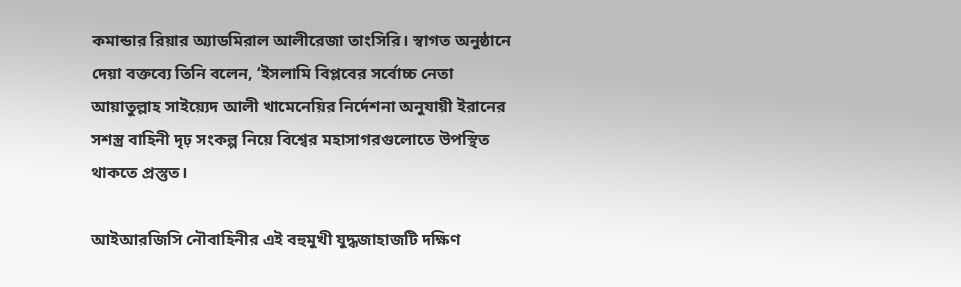কমান্ডার রিয়ার অ্যাডমিরাল আলীরেজা তাংসিরি। স্বাগত অনুষ্ঠানে দেয়া বক্তব্যে তিনি বলেন, ‘ইসলামি বিপ্লবের সর্বোচ্চ নেতা আয়াতুল্লাহ সাইয়্যেদ আলী খামেনেয়ির নির্দেশনা অনুযায়ী ইরানের সশস্ত্র বাহিনী দৃঢ় সংকল্প নিয়ে বিশ্বের মহাসাগরগুলোতে উপস্থিত থাকতে প্রস্তুত।

আইআরজিসি নৌবাহিনীর এই বহুমুখী যুদ্ধজাহাজটি দক্ষিণ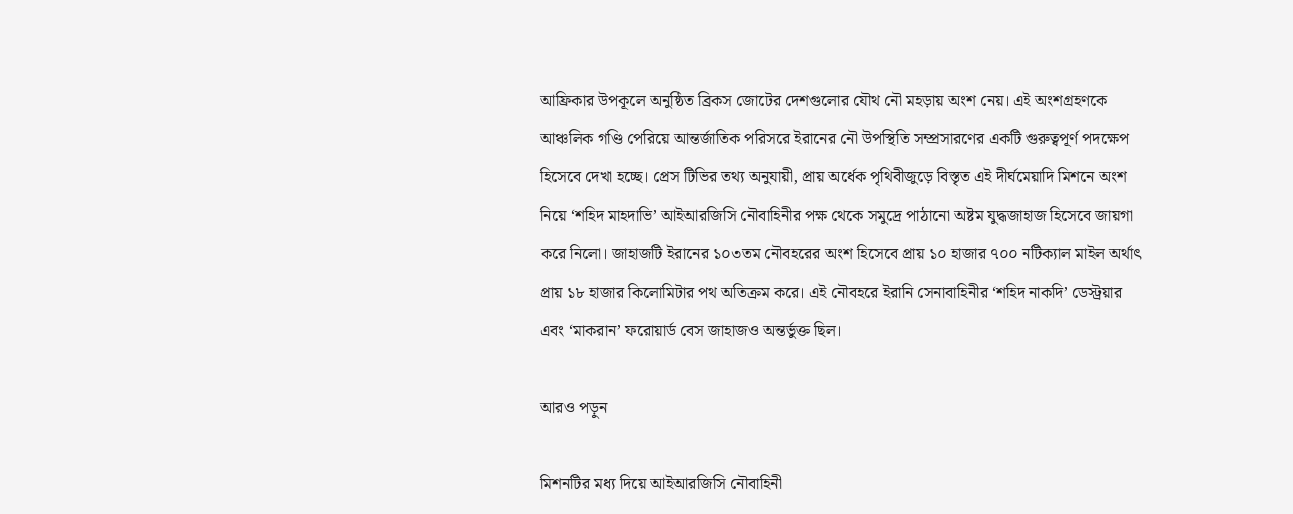আফ্রিকার উপকূলে অনুষ্ঠিত ব্রিকস জোটের দেশগুলোর যৌথ নৌ মহড়ায় অংশ নেয়। এই অংশগ্রহণকে আঞ্চলিক গণ্ডি পেরিয়ে আন্তর্জাতিক পরিসরে ইরানের নৌ উপস্থিতি সম্প্রসারণের একটি গুরুত্বপূর্ণ পদক্ষেপ হিসেবে দেখা হচ্ছে। প্রেস টিভির তথ্য অনুযায়ী, প্রায় অর্ধেক পৃথিবীজুড়ে বিস্তৃত এই দীর্ঘমেয়াদি মিশনে অংশ নিয়ে ‘শহিদ মাহদাভি’ আইআরজিসি নৌবাহিনীর পক্ষ থেকে সমুদ্রে পাঠানো অষ্টম যুদ্ধজাহাজ হিসেবে জায়গা করে নিলো। জাহাজটি ইরানের ১০৩তম নৌবহরের অংশ হিসেবে প্রায় ১০ হাজার ৭০০ নটিক্যাল মাইল অর্থাৎ প্রায় ১৮ হাজার কিলোমিটার পথ অতিক্রম করে। এই নৌবহরে ইরানি সেনাবাহিনীর ‘শহিদ নাকদি’ ডেস্ট্রয়ার এবং ‘মাকরান’ ফরোয়ার্ড বেস জাহাজও অন্তর্ভুক্ত ছিল।

আরও পড়ুন

মিশনটির মধ্য দিয়ে আইআরজিসি নৌবাহিনী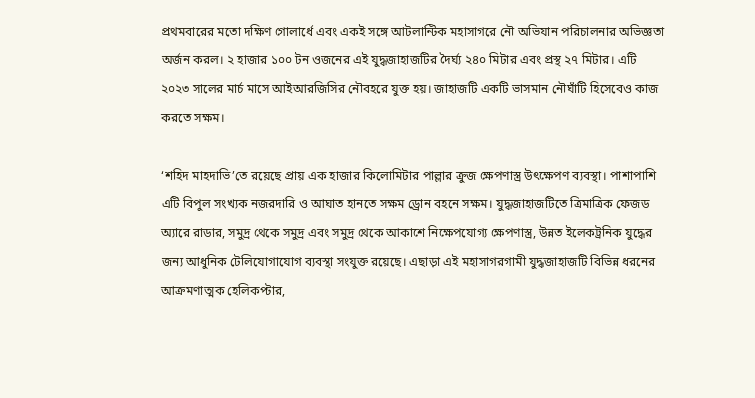প্রথমবারের মতো দক্ষিণ গোলার্ধে এবং একই সঙ্গে আটলান্টিক মহাসাগরে নৌ অভিযান পরিচালনার অভিজ্ঞতা অর্জন করল। ২ হাজার ১০০ টন ওজনের এই যুদ্ধজাহাজটির দৈর্ঘ্য ২৪০ মিটার এবং প্রস্থ ২৭ মিটার। এটি ২০২৩ সালের মার্চ মাসে আইআরজিসির নৌবহরে যুক্ত হয়। জাহাজটি একটি ভাসমান নৌঘাঁটি হিসেবেও কাজ করতে সক্ষম।

‘শহিদ মাহদাভি’তে রয়েছে প্রায় এক হাজার কিলোমিটার পাল্লার ক্রুজ ক্ষেপণাস্ত্র উৎক্ষেপণ ব্যবস্থা। পাশাপাশি এটি বিপুল সংখ্যক নজরদারি ও আঘাত হানতে সক্ষম ড্রোন বহনে সক্ষম। যুদ্ধজাহাজটিতে ত্রিমাত্রিক ফেজড অ্যারে রাডার, সমুদ্র থেকে সমুদ্র এবং সমুদ্র থেকে আকাশে নিক্ষেপযোগ্য ক্ষেপণাস্ত্র, উন্নত ইলেকট্রনিক যুদ্ধের জন্য আধুনিক টেলিযোগাযোগ ব্যবস্থা সংযুক্ত রয়েছে। এছাড়া এই মহাসাগরগামী যুদ্ধজাহাজটি বিভিন্ন ধরনের আক্রমণাত্মক হেলিকপ্টার,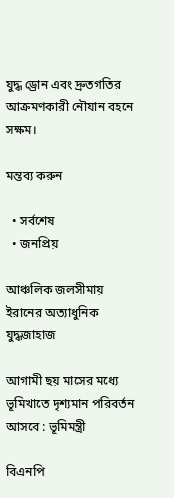যুদ্ধ ড্রোন এবং দ্রুতগতির আক্রমণকারী নৌযান বহনে সক্ষম।

মন্তব্য করুন

  • সর্বশেষ
  • জনপ্রিয়

আঞ্চলিক জলসীমায় ইরানের অত্যাধুনিক যুদ্ধজাহাজ

আগামী ছয় মাসের মধ্যে ভূমিখাতে দৃশ্যমান পরিবর্তন আসবে : ভূমিমন্ত্রী

বিএনপি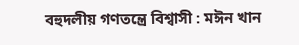বহুদলীয় গণতন্ত্রে বিশ্বাসী : মঈন খান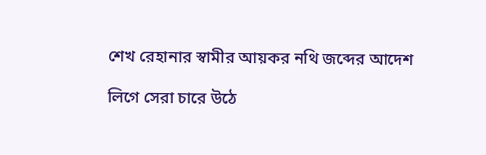শেখ রেহানার স্বামীর আয়কর নথি জব্দের আদেশ

লিগে সেরা চারে উঠে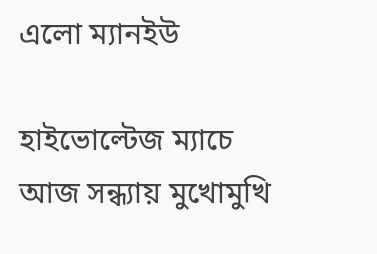এলো ম্যানইউ

হাইভোল্টেজ ম্যাচে আজ সন্ধ্যায় মুখোমুখি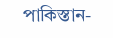পাকিস্তান-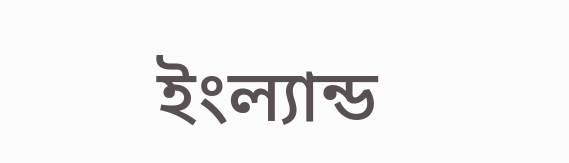ইংল্যান্ড